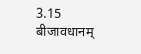3.15 बीजावधानम्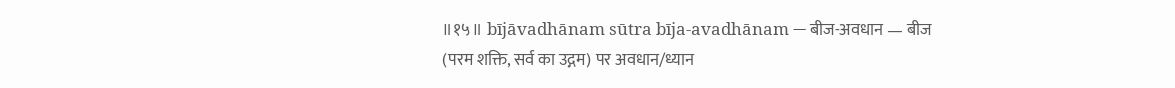॥१५॥ bījāvadhānam sūtra bīja-avadhānam — बीज-अवधान — बीज (परम शक्ति, सर्व का उद्गम) पर अवधान/ध्यान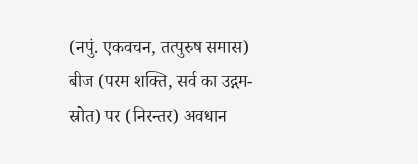(नपुं. एकवचन, तत्पुरुष समास) बीज (परम शक्ति, सर्व का उद्गम-स्रोत) पर (निरन्तर) अवधान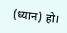(ध्यान) हो।